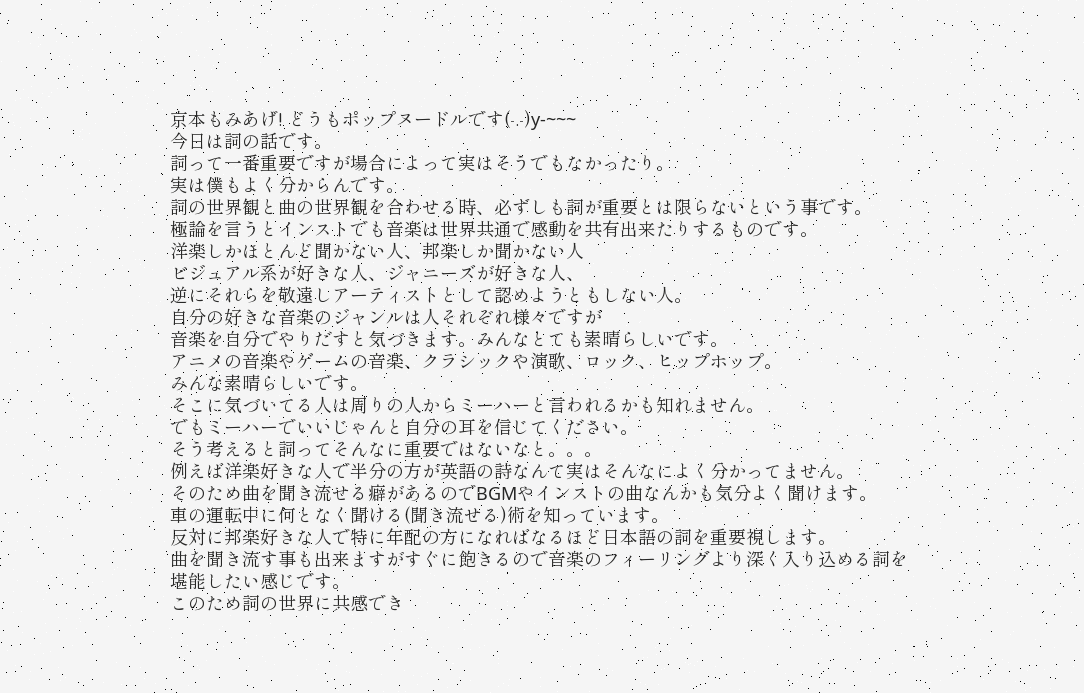京本もみあげ! どうもポップヌードルです(-.-)y-~~~
今日は詞の話です。
詞って一番重要ですが場合によって実はそうでもなかったり。
実は僕もよく分からんです。
詞の世界観と曲の世界観を合わせる時、必ずしも詞が重要とは限らないという事です。
極論を言うとインストでも音楽は世界共通で感動を共有出来たりするものです。
洋楽しかほとんど聞かない人、邦楽しか聞かない人
ビジュアル系が好きな人、ジャニーズが好きな人、
逆にそれらを敬遠しアーティストとして認めようともしない人。
自分の好きな音楽のジャンルは人それぞれ様々ですが
音楽を自分でやりだすと気づきます。みんなとても素晴らしいです。
アニメの音楽やゲームの音楽、クラシックや演歌、ロック、ヒップホップ。
みんな素晴らしいです。
そこに気づいてる人は周りの人からミーハーと言われるかも知れません。
でもミーハーでいいじゃんと自分の耳を信じてください。
そう考えると詞ってそんなに重要ではないなと。。。
例えば洋楽好きな人で半分の方が英語の詩なんて実はそんなによく分かってません。
そのため曲を聞き流せる癖があるのでBGMやインストの曲なんかも気分よく聞けます。
車の運転中に何となく聞ける(聞き流せる)術を知っています。
反対に邦楽好きな人で特に年配の方になればなるほど日本語の詞を重要視します。
曲を聞き流す事も出来ますがすぐに飽きるので音楽のフィーリングより深く入り込める詞を堪能したい感じです。
このため詞の世界に共感でき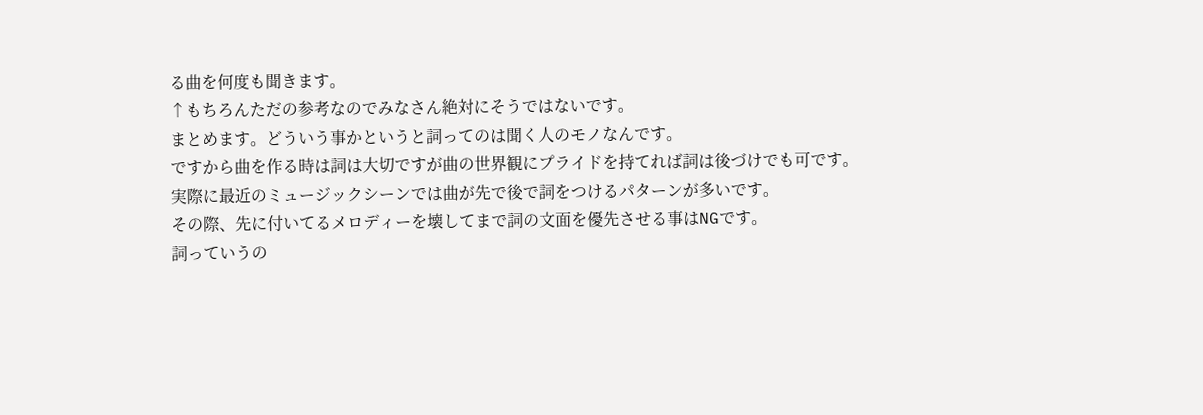る曲を何度も聞きます。
↑もちろんただの参考なのでみなさん絶対にそうではないです。
まとめます。どういう事かというと詞ってのは聞く人のモノなんです。
ですから曲を作る時は詞は大切ですが曲の世界観にプライドを持てれば詞は後づけでも可です。
実際に最近のミュージックシーンでは曲が先で後で詞をつけるパターンが多いです。
その際、先に付いてるメロディーを壊してまで詞の文面を優先させる事はNGです。
詞っていうの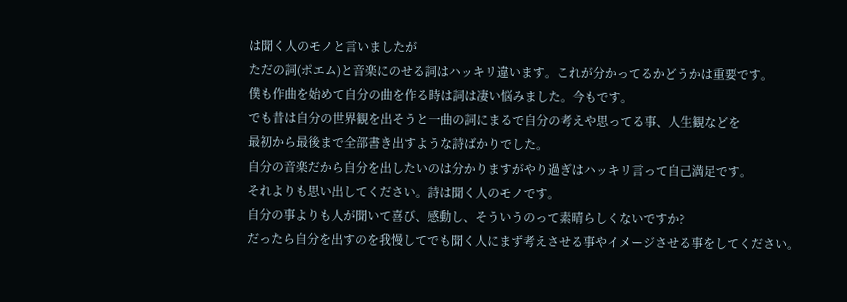は聞く人のモノと言いましたが
ただの詞(ポエム)と音楽にのせる詞はハッキリ違います。これが分かってるかどうかは重要です。
僕も作曲を始めて自分の曲を作る時は詞は凄い悩みました。今もです。
でも昔は自分の世界観を出そうと一曲の詞にまるで自分の考えや思ってる事、人生観などを
最初から最後まで全部書き出すような詩ばかりでした。
自分の音楽だから自分を出したいのは分かりますがやり過ぎはハッキリ言って自己満足です。
それよりも思い出してください。詩は聞く人のモノです。
自分の事よりも人が聞いて喜び、感動し、そういうのって素晴らしくないですか?
だったら自分を出すのを我慢してでも聞く人にまず考えさせる事やイメージさせる事をしてください。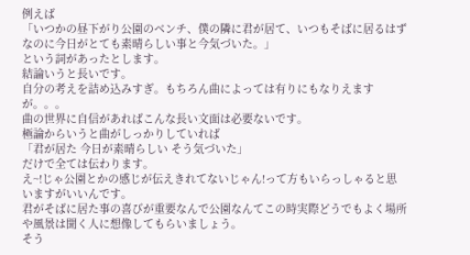例えば
「いつかの昼下がり公園のベンチ、僕の隣に君が居て、いつもそばに居るはずなのに今日がとても素晴らしい事と今気づいた。」
という詞があったとします。
結論いうと長いです。
自分の考えを詰め込みすぎ。もちろん曲によっては有りにもなりえますが。。。
曲の世界に自信があればこんな長い文面は必要ないです。
極論からいうと曲がしっかりしていれば
「君が居た 今日が素晴らしい そう気づいた」
だけで全ては伝わります。
え~!じゃ公園とかの感じが伝えきれてないじゃん!って方もいらっしゃると思いますがいいんです。
君がそばに居た事の喜びが重要なんで公園なんてこの時実際どうでもよく場所や風景は聞く人に想像してもらいましょう。
そう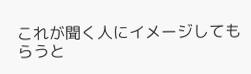これが聞く人にイメージしてもらうと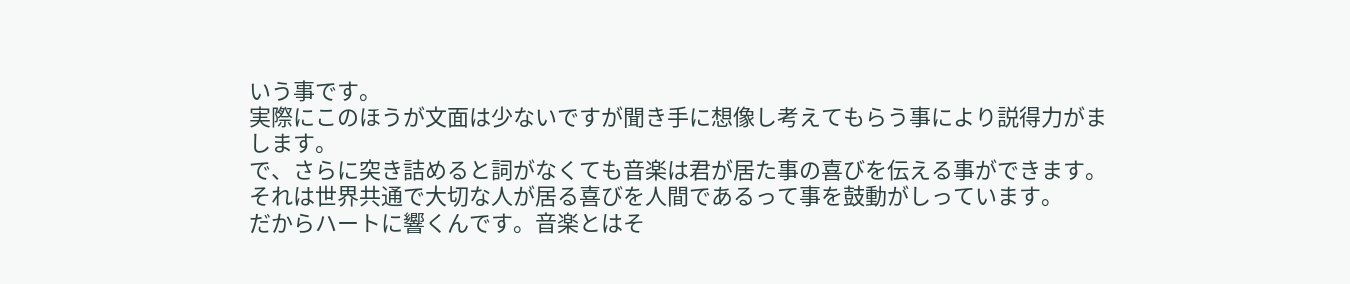いう事です。
実際にこのほうが文面は少ないですが聞き手に想像し考えてもらう事により説得力がまします。
で、さらに突き詰めると詞がなくても音楽は君が居た事の喜びを伝える事ができます。
それは世界共通で大切な人が居る喜びを人間であるって事を鼓動がしっています。
だからハートに響くんです。音楽とはそ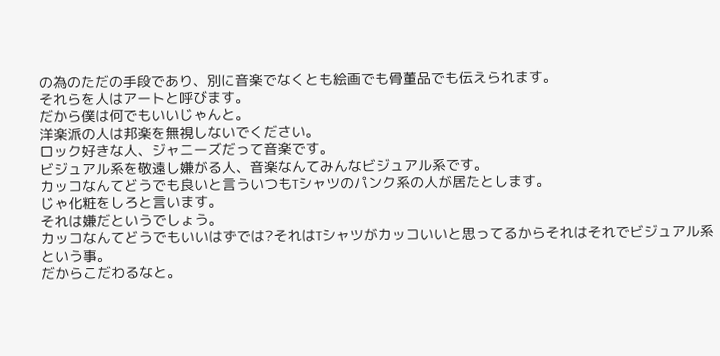の為のただの手段であり、別に音楽でなくとも絵画でも骨董品でも伝えられます。
それらを人はアートと呼びます。
だから僕は何でもいいじゃんと。
洋楽派の人は邦楽を無視しないでください。
ロック好きな人、ジャニーズだって音楽です。
ビジュアル系を敬遠し嫌がる人、音楽なんてみんなビジュアル系です。
カッコなんてどうでも良いと言ういつもTシャツのパンク系の人が居たとします。
じゃ化粧をしろと言います。
それは嫌だというでしょう。
カッコなんてどうでもいいはずでは?それはTシャツがカッコいいと思ってるからそれはそれでビジュアル系という事。
だからこだわるなと。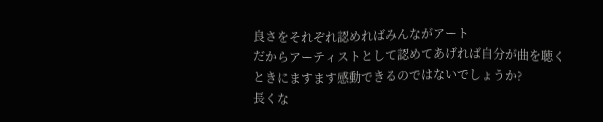良さをそれぞれ認めればみんながアート
だからアーティストとして認めてあげれば自分が曲を聴くときにますます感動できるのではないでしょうか?
長くな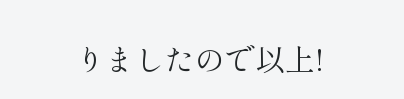りましたので以上!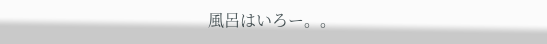風呂はいろー。。